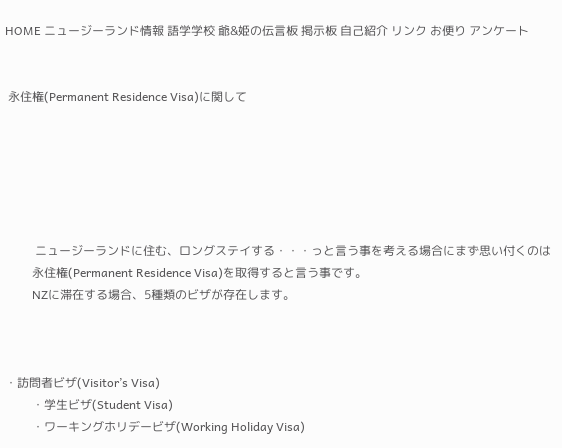HOME ニュージーランド情報 語学学校 爺&姫の伝言板 掲示板 自己紹介 リンク お便り アンケート


 永住権(Permanent Residence Visa)に関して






          ニュージーランドに住む、ロングステイする・・・っと言う事を考える場合にまず思い付くのは
         永住権(Permanent Residence Visa)を取得すると言う事です。
         NZに滞在する場合、5種類のビザが存在します。



・訪問者ビザ(Visitor’s Visa)
         ・学生ビザ(Student Visa)
         ・ワーキングホリデービザ(Working Holiday Visa)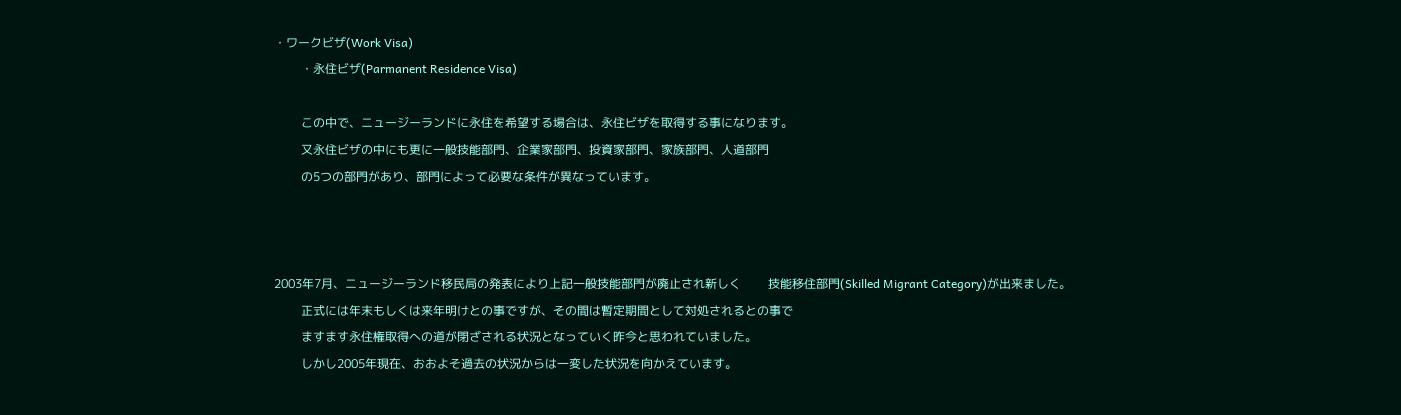・ワークビザ(Work Visa)
         ・永住ビザ(Parmanent Residence Visa)

         この中で、ニュージーランドに永住を希望する場合は、永住ビザを取得する事になります。
         又永住ビザの中にも更に一般技能部門、企業家部門、投資家部門、家族部門、人道部門
         の5つの部門があり、部門によって必要な条件が異なっています。



2003年7月、ニュージーランド移民局の発表により上記一般技能部門が廃止され新しく         技能移住部門(Skilled Migrant Category)が出来ました。
         正式には年末もしくは来年明けとの事ですが、その間は暫定期間として対処されるとの事で
         ますます永住権取得への道が閉ざされる状況となっていく昨今と思われていました。
         しかし2005年現在、おおよそ過去の状況からは一変した状況を向かえています。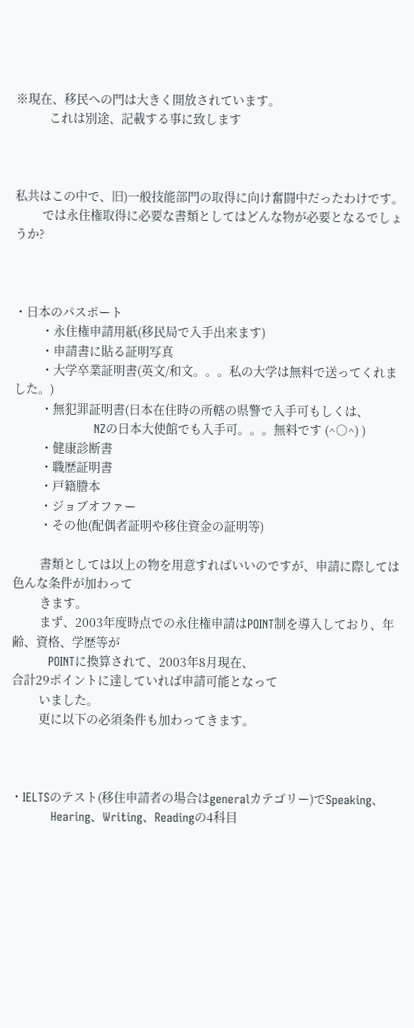※現在、移民への門は大きく開放されています。
           これは別途、記載する事に致します



私共はこの中で、旧)一般技能部門の取得に向け奮闘中だったわけです。
         では永住権取得に必要な書類としてはどんな物が必要となるでしょうか?



・日本のパスポート
         ・永住権申請用紙(移民局で入手出来ます)
         ・申請書に貼る証明写真
         ・大学卒業証明書(英文/和文。。。私の大学は無料で送ってくれました。)
         ・無犯罪証明書(日本在住時の所轄の県警で入手可もしくは、
                    NZの日本大使館でも入手可。。。無料です (^○^) )
         ・健康診断書
         ・職歴証明書
         ・戸籍謄本
         ・ジョブオファー
         ・その他(配偶者証明や移住資金の証明等)

         書類としては以上の物を用意すればいいのですが、申請に際しては色んな条件が加わって
         きます。
         まず、2003年度時点での永住権申請はPOINT制を導入しており、年齢、資格、学歴等が
         POINTに換算されて、2003年8月現在、
合計29ポイントに達していれば申請可能となって
         いました。
         更に以下の必須条件も加わってきます。



・IELTSのテスト(移住申請者の場合はgeneralカテゴリー)でSpeaking、
          Hearing、Writing、Readingの4科目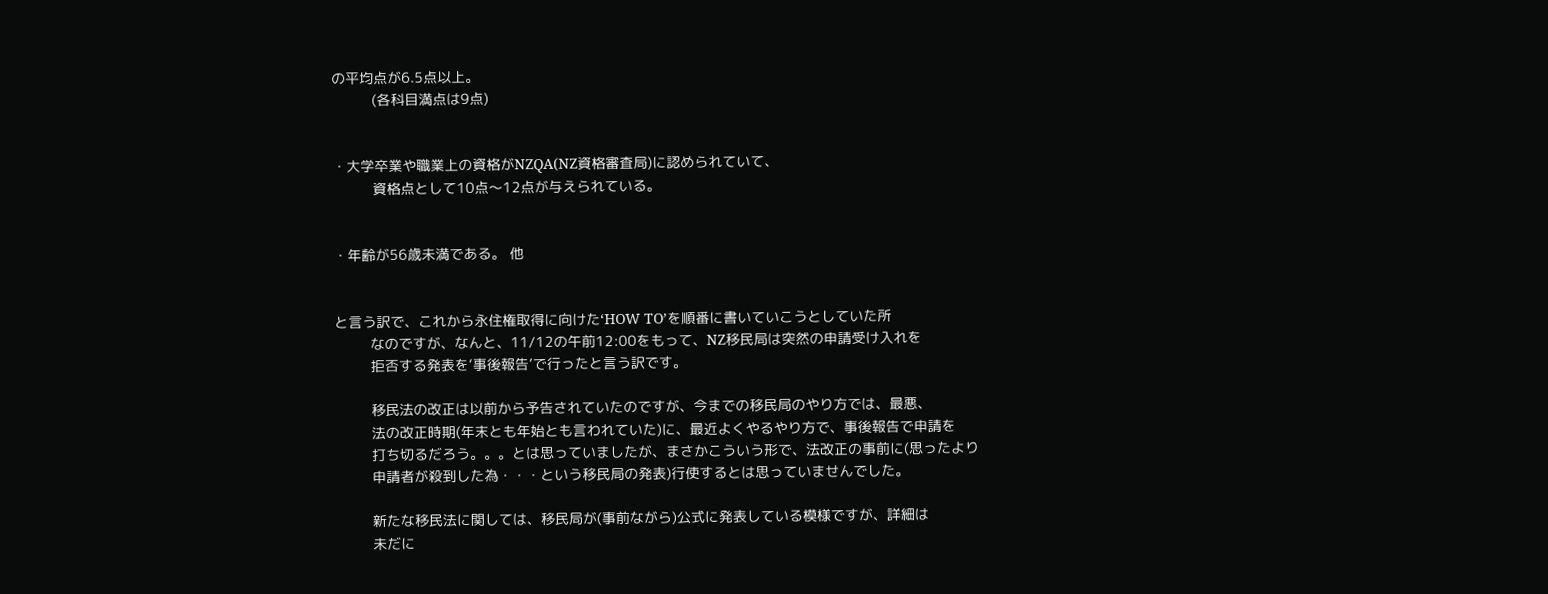の平均点が6.5点以上。
          (各科目満点は9点)


・大学卒業や職業上の資格がNZQA(NZ資格審査局)に認められていて、
          資格点として10点〜12点が与えられている。


・年齢が56歳未満である。 他


と言う訳で、これから永住権取得に向けた‘HOW TO’を順番に書いていこうとしていた所
         なのですが、なんと、11/12の午前12:00をもって、NZ移民局は突然の申請受け入れを
         拒否する発表を‘事後報告’で行ったと言う訳です。

         移民法の改正は以前から予告されていたのですが、今までの移民局のやり方では、最悪、
         法の改正時期(年末とも年始とも言われていた)に、最近よくやるやり方で、事後報告で申請を
         打ち切るだろう。。。とは思っていましたが、まさかこういう形で、法改正の事前に(思ったより
         申請者が殺到した為・・・という移民局の発表)行使するとは思っていませんでした。

         新たな移民法に関しては、移民局が(事前ながら)公式に発表している模様ですが、詳細は
         未だに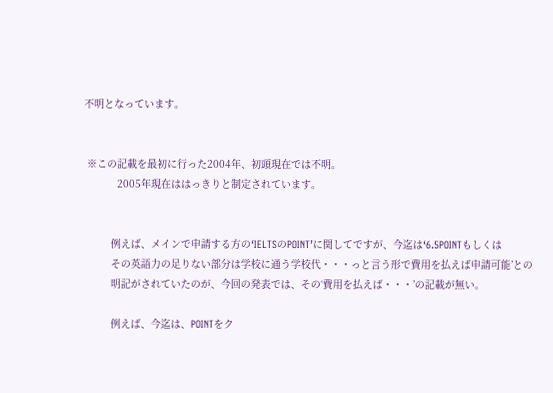不明となっています。


 ※この記載を最初に行った2004年、初頭現在では不明。
           2005年現在ははっきりと制定されています。


         例えば、メインで申請する方の‘IELTSのPOINT’に関してですが、今迄は‘6.5POINTもしくは
         その英語力の足りない部分は学校に通う学校代・・・っと言う形で費用を払えば申請可能’との
         明記がされていたのが、今回の発表では、その‘費用を払えば・・・’の記載が無い。

         例えば、今迄は、POINTをク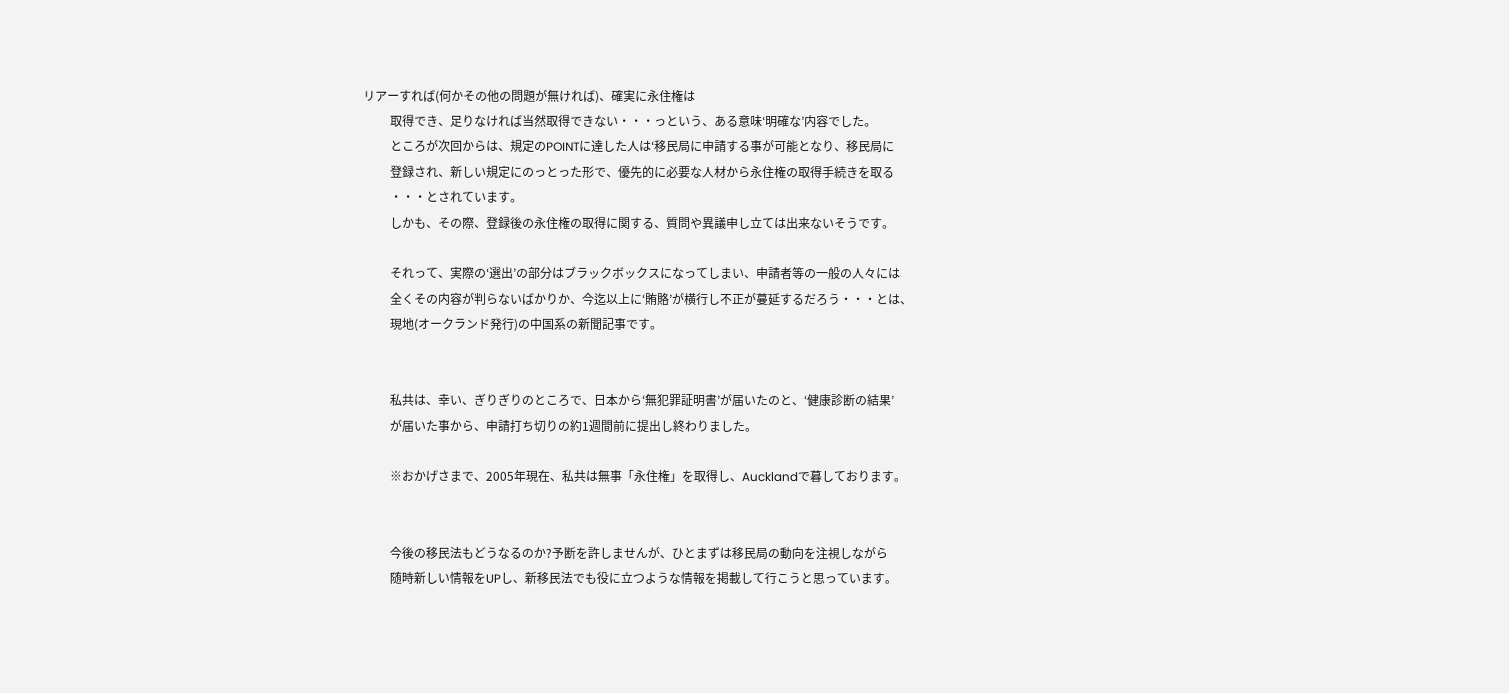リアーすれば(何かその他の問題が無ければ)、確実に永住権は
         取得でき、足りなければ当然取得できない・・・っという、ある意味‘明確な’内容でした。
         ところが次回からは、規定のPOINTに達した人は‘移民局に申請する事が可能となり、移民局に
         登録され、新しい規定にのっとった形で、優先的に必要な人材から永住権の取得手続きを取る
         ・・・とされています。
         しかも、その際、登録後の永住権の取得に関する、質問や異議申し立ては出来ないそうです。

         それって、実際の‘選出’の部分はブラックボックスになってしまい、申請者等の一般の人々には
         全くその内容が判らないばかりか、今迄以上に‘賄賂’が横行し不正が蔓延するだろう・・・とは、
         現地(オークランド発行)の中国系の新聞記事です。


         私共は、幸い、ぎりぎりのところで、日本から‘無犯罪証明書’が届いたのと、‘健康診断の結果’
         が届いた事から、申請打ち切りの約1週間前に提出し終わりました。

         ※おかげさまで、2005年現在、私共は無事「永住権」を取得し、Aucklandで暮しております。


         今後の移民法もどうなるのか?予断を許しませんが、ひとまずは移民局の動向を注視しながら
         随時新しい情報をUPし、新移民法でも役に立つような情報を掲載して行こうと思っています。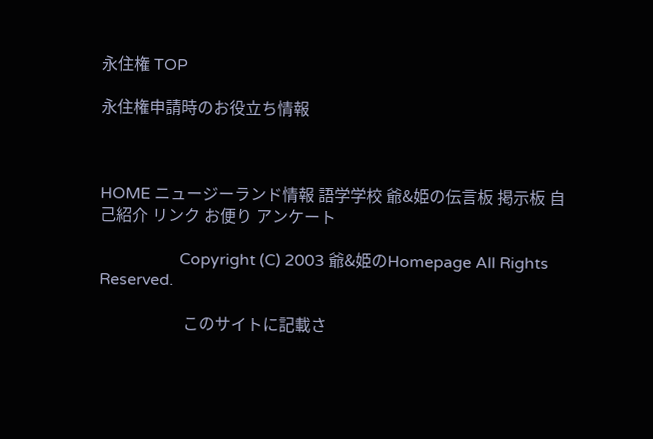永住権 TOP

永住権申請時のお役立ち情報



HOME ニュージーランド情報 語学学校 爺&姫の伝言板 掲示板 自己紹介 リンク お便り アンケート

                    Copyright (C) 2003 爺&姫のHomepage All Rights Reserved.

                     このサイトに記載さ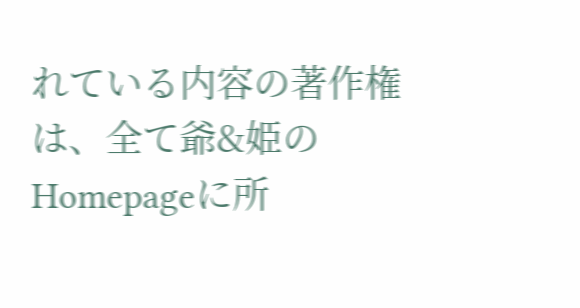れている内容の著作権は、全て爺&姫のHomepageに所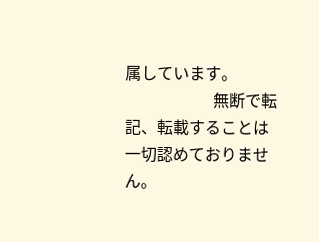属しています。
                      無断で転記、転載することは一切認めておりません。